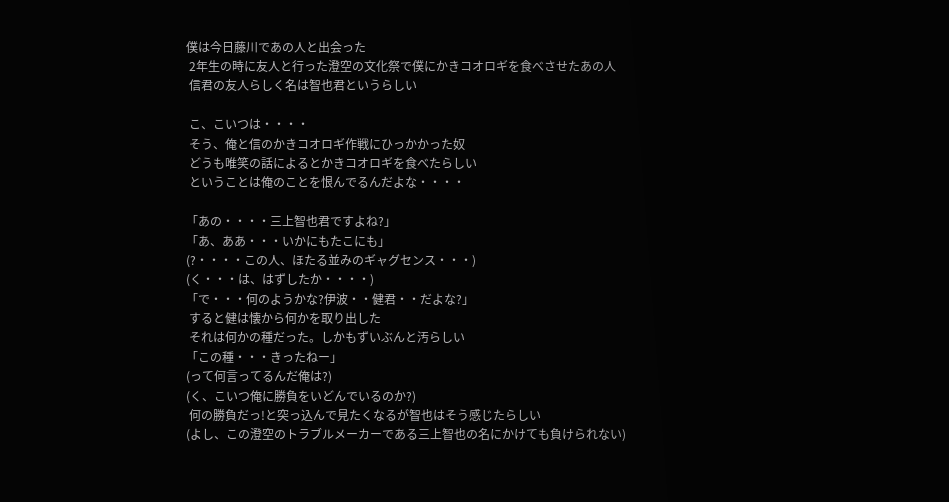僕は今日藤川であの人と出会った
 2年生の時に友人と行った澄空の文化祭で僕にかきコオロギを食べさせたあの人
 信君の友人らしく名は智也君というらしい

 こ、こいつは・・・・
 そう、俺と信のかきコオロギ作戦にひっかかった奴
 どうも唯笑の話によるとかきコオロギを食べたらしい
 ということは俺のことを恨んでるんだよな・・・・

「あの・・・・三上智也君ですよね?」
「あ、ああ・・・いかにもたこにも」
(?・・・・この人、ほたる並みのギャグセンス・・・)
(く・・・は、はずしたか・・・・)
「で・・・何のようかな?伊波・・健君・・だよな?」
 すると健は懐から何かを取り出した
 それは何かの種だった。しかもずいぶんと汚らしい
「この種・・・きったねー」
(って何言ってるんだ俺は?)
(く、こいつ俺に勝負をいどんでいるのか?)
 何の勝負だっ!と突っ込んで見たくなるが智也はそう感じたらしい
(よし、この澄空のトラブルメーカーである三上智也の名にかけても負けられない)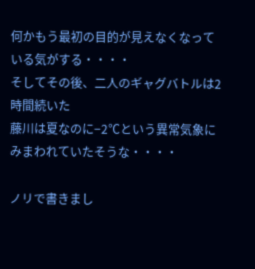何かもう最初の目的が見えなくなっている気がする・・・・
そしてその後、二人のギャグバトルは2時間続いた
藤川は夏なのに−2℃という異常気象にみまわれていたそうな・・・・

ノリで書きまし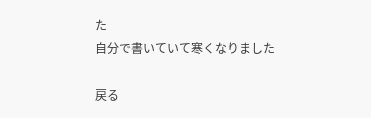た
自分で書いていて寒くなりました

戻る